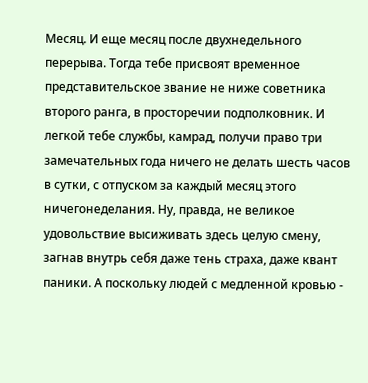Месяц. И еще месяц после двухнедельного перерыва. Тогда тебе присвоят временное представительское звание не ниже советника второго ранга, в просторечии подполковник. И легкой тебе службы, камрад, получи право три замечательных года ничего не делать шесть часов в сутки, с отпуском за каждый месяц этого ничегонеделания. Ну, правда, не великое удовольствие высиживать здесь целую смену, загнав внутрь себя даже тень страха, даже квант паники. А поскольку людей с медленной кровью -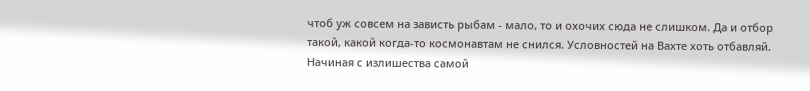чтоб уж совсем на зависть рыбам - мало, то и охочих сюда не слишком. Да и отбор такой, какой когда-то космонавтам не снился. Условностей на Вахте хоть отбавляй. Начиная с излишества самой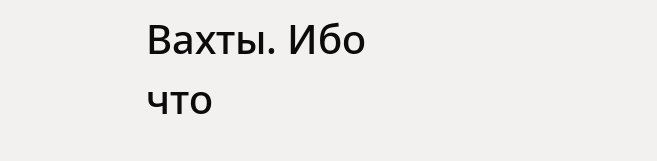Вахты. Ибо что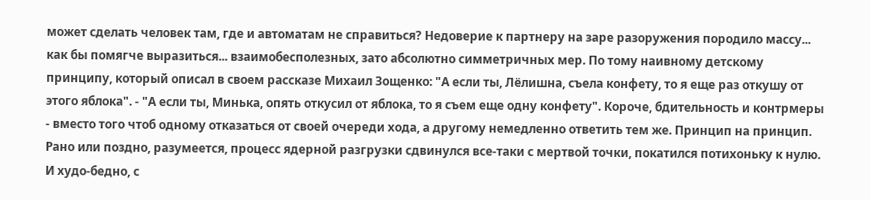может сделать человек там, где и автоматам не справиться? Недоверие к партнеру на заре разоружения породило массу... как бы помягче выразиться... взаимобесполезных, зато абсолютно симметричных мер. По тому наивному детскому принципу, который описал в своем рассказе Михаил Зощенко: "А если ты, Лёлишна, съела конфету, то я еще раз откушу от этого яблока". - "А если ты, Минька, опять откусил от яблока, то я съем еще одну конфету". Короче, бдительность и контрмеры - вместо того чтоб одному отказаться от своей очереди хода, а другому немедленно ответить тем же. Принцип на принцип. Рано или поздно, разумеется, процесс ядерной разгрузки сдвинулся все-таки с мертвой точки, покатился потихоньку к нулю. И худо-бедно, с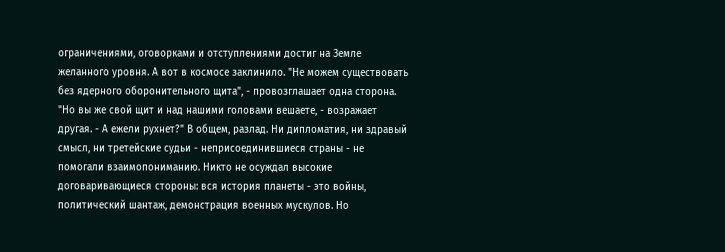ограничениями, оговорками и отступлениями достиг на Земле желанного уровня. А вот в космосе заклинило. "Не можем существовать без ядерного оборонительного щита", - провозглашает одна сторона. "Но вы же свой щит и над нашими головами вешаете, - возражает другая. - А ежели рухнет?" В общем, разлад. Ни дипломатия, ни здравый смысл, ни третейские судьи - неприсоединившиеся страны - не помогали взаимопониманию. Никто не осуждал высокие договаривающиеся стороны: вся история планеты - это войны, политический шантаж, демонстрация военных мускулов. Но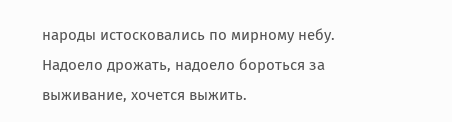народы истосковались по мирному небу. Надоело дрожать, надоело бороться за выживание, хочется выжить.